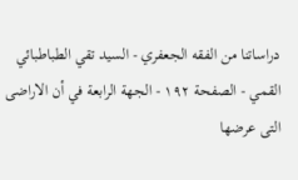دراساتنا من الفقه الجعفري - السيد تقي الطباطبائي القمي - الصفحة ١٩٢ - الجهة الرابعة في أن الاراضى التى عرضها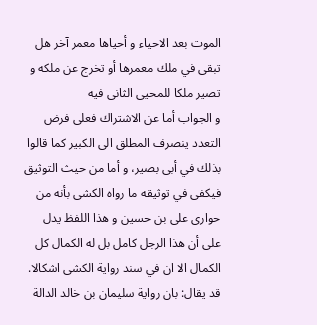الموت بعد الاحياء و أحياها معمر آخر هل تبقى في ملك معمرها أو تخرج عن ملكه و تصير ملكا للمحيى الثانى فيه
و الجواب أما عن الاشتراك فعلى فرض التعدد ينصرف المطلق الى الكبير كما قالوا بذلك في أبى بصير، و أما من حيث التوثيق فيكفى في توثيقه ما رواه الكشى بأنه من حوارى على بن حسين و هذا اللفظ يدل على أن هذا الرجل كامل بل له الكمال كل الكمال الا ان في سند رواية الكشى اشكالا.
قد يقال: بان رواية سليمان بن خالد الدالة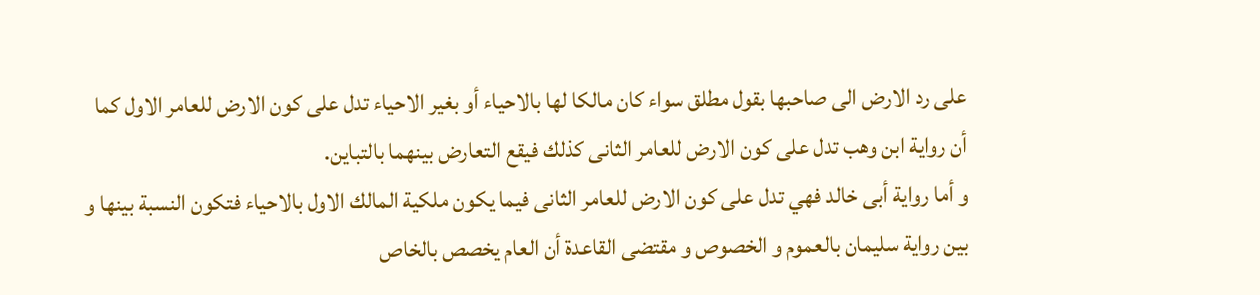على رد الارض الى صاحبها بقول مطلق سواء كان مالكا لها بالاحياء أو بغير الاحياء تدل على كون الارض للعامر الاول كما أن رواية ابن وهب تدل على كون الارض للعامر الثانى كذلك فيقع التعارض بينهما بالتباين.
و أما رواية أبى خالد فهي تدل على كون الارض للعامر الثانى فيما يكون ملكية المالك الاول بالاحياء فتكون النسبة بينها و بين رواية سليمان بالعموم و الخصوص و مقتضى القاعدة أن العام يخصص بالخاص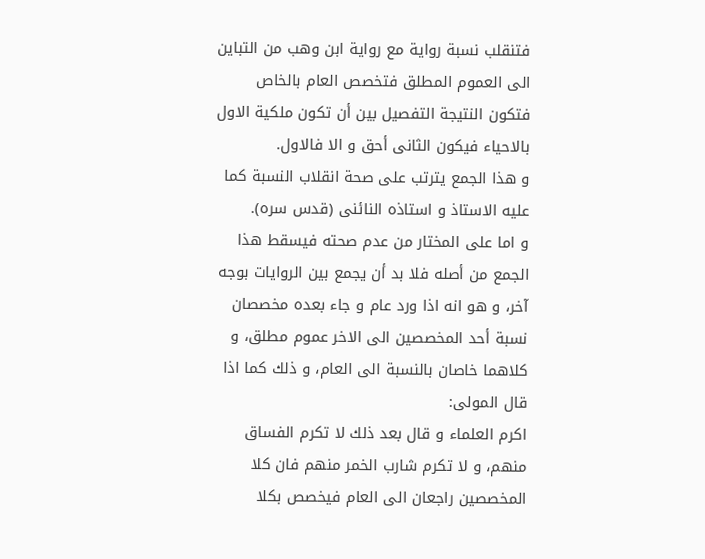فتنقلب نسبة رواية مع رواية ابن وهب من التباين الى العموم المطلق فتخصص العام بالخاص فتكون النتيجة التفصيل بين أن تكون ملكية الاول بالاحياء فيكون الثانى أحق و الا فالاول.
و هذا الجمع يترتب على صحة انقلاب النسبة كما عليه الاستاذ و استاذه النائنى (قدس سره).
و اما على المختار من عدم صحته فيسقط هذا الجمع من أصله فلا بد أن يجمع بين الروايات بوجه آخر، و هو انه اذا ورد عام و جاء بعده مخصصان نسبة أحد المخصصين الى الاخر عموم مطلق، و كلاهما خاصان بالنسبة الى العام، و ذلك كما اذا قال المولى:
اكرم العلماء و قال بعد ذلك لا تكرم الفساق منهم، و لا تكرم شارب الخمر منهم فان كلا المخصصين راجعان الى العام فيخصص بكلا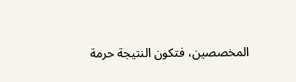المخصصين، فتكون النتيجة حرمة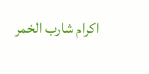اكرام شارب الخمر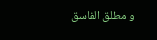و مطلق الفاسق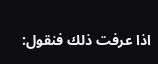اذا عرفت ذلك فنقول: